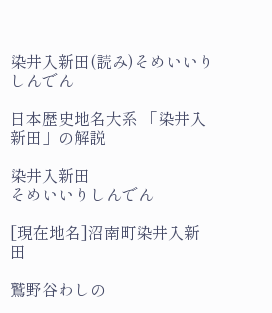染井入新田(読み)そめいいりしんでん

日本歴史地名大系 「染井入新田」の解説

染井入新田
そめいいりしんでん

[現在地名]沼南町染井入新田

鷲野谷わしの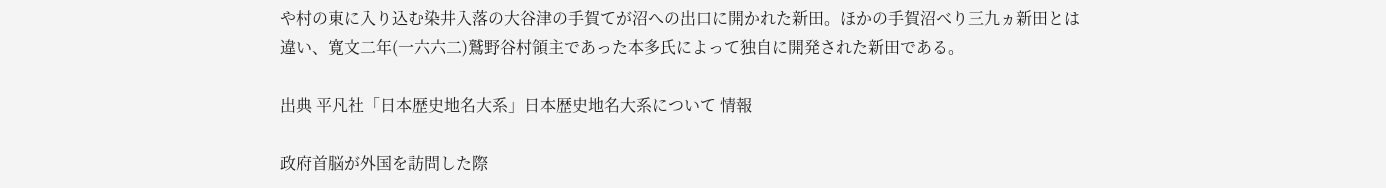や村の東に入り込む染井入落の大谷津の手賀てが沼への出口に開かれた新田。ほかの手賀沼べり三九ヵ新田とは違い、寛文二年(一六六二)鷲野谷村領主であった本多氏によって独自に開発された新田である。

出典 平凡社「日本歴史地名大系」日本歴史地名大系について 情報

政府首脳が外国を訪問した際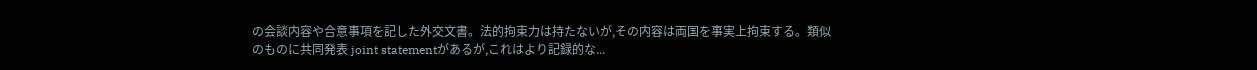の会談内容や合意事項を記した外交文書。法的拘束力は持たないが,その内容は両国を事実上拘束する。類似のものに共同発表 joint statementがあるが,これはより記録的な...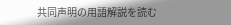共同声明の用語解説を読む